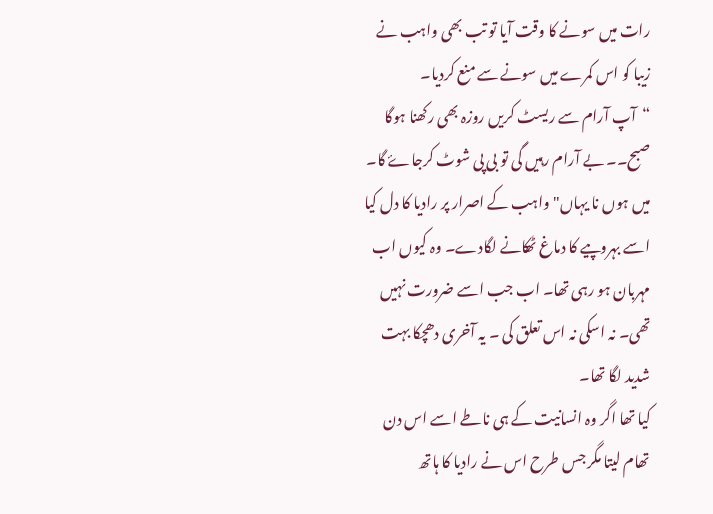رات ميں سونے کا وقت آيا تو تب بھی واہب نے زيبا کو اس کمرے ميں سونے سے منع کرديا۔
“آپ آرام سے ريسٹ کريں روزہ بھی رکھنا ہوگا صبح۔۔ بے آرام رہيں گی تو بی پی شوٹ کرجاۓ گا۔ ميں ہوں نا يہاں" واہب کے اصرار پر راديا کا دل کيا اسے بہروپيے کا دماغ ٹھکانے لگادے۔ وہ کيوں اب مہربان ہو رہی تھا۔ اب جب اسے ضرورت نہيں تھی۔ نہ اسکی نہ اس تعلق کی ۔ يہ آخری دھچکا بہت شديد لگا تھا۔
کيا تھا اگر وہ انسانيت کے ہی ناطے اسے اس دن تھام ليتا مگر جس طرح اس نے راديا کا ہاتھ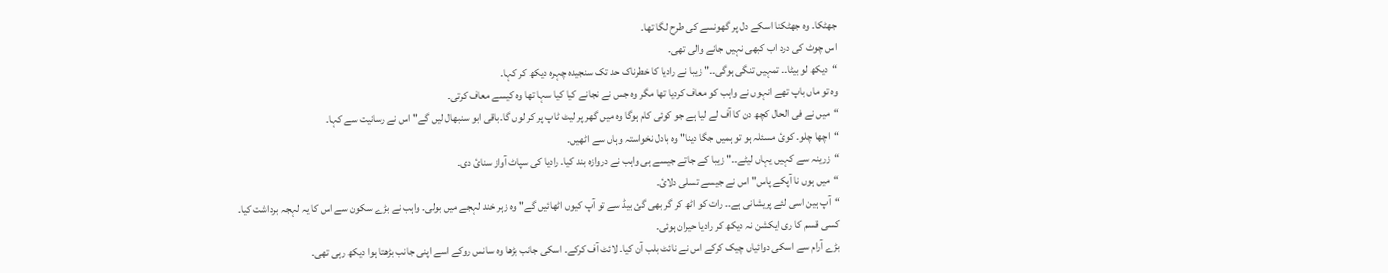جھٹکا۔ وہ جھٹکنا اسکے دل پر گھونسے کی طرح لگا تھا۔
اس چوٹ کی درد اب کبھی نہيں جانے والی تھی۔
“ديکھ لو بيٹا۔۔ تمہيں تنگی ہوگی۔۔" زيبا نے راديا کا خطرناک حد تک سنجيدہ چہرہ دیکھ کر کہا۔
وہ تو ماں باپ تھے انہوں نے واہب کو معاف کرديا تھا مگر وہ جس نے نجانے کيا کيا سہا تھا وہ کيسے معاف کرتی۔
“ميں نے فی الحال کچھ دن کا آف لے ليا ہے جو کوئی کام ہوگا وہ ميں گھر پر ليٹ ٹاپ پر کر لوں گا۔باقی ابو سنبھال ليں گے" اس نے رسانيت سے کہا۔
“اچھا چلو۔ کوئ مسئلہ ہو تو ہميں جگا دینا" وہ بادل نخواستہ وہاں سے اٹھيں۔
“زرينہ سے کہيں يہاں ليٹے۔۔" زيبا کے جاتے جيسے ہی واہب نے دروازہ بند کيا۔ راديا کی سپاٹ آواز سنائ دی۔
“ميں ہوں نا آپکے پاس" اس نے جیسے تسلی دلائ۔
“آپ ہين اسی لئے پريشانی ہے۔۔ رات کو اٹھ کر گر بھی گئ بيڈ سے تو آپ کيوں اٹھائيں گے" وہ زہر خند لہجے ميں بولی۔ واہب نے بڑے سکون سے اس کا يہ لہجہ برداشت کيا۔
کسی قسم کا ری ايکشن نہ ديکھ کر راديا حیران ہوئی۔
بڑے آرام سے اسکی دوائياں چيک کرکے اس نے نائٹ بلب آن کيا۔ لائٹ آف کرکے۔ اسکی جانب بڑھا وہ سانس روکے اسے اپنی جانب بڑھتا ہوا ديکھ رہی تھی۔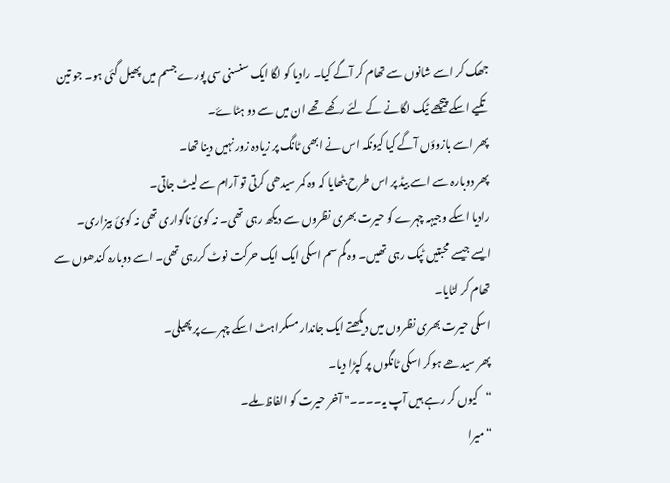جھک کر اسے شانوں سے تھام کر آگے کيا۔ راديا کو لگا ايک سنسنی سی پورے جسم ميں پھيل گئی ہو۔ جو تين تکيے اسکے پيچھے ٹيک لگانے کے لئے رکھے تھے ان ميں سے دو ہٹاۓ۔
پھر اسے بازوؤں آگے کيا کيونکہ اس نے ابھی ٹانگ پر زيادہ زور نہيں دينا تھا۔
پھر دوبارہ سے اسے بيڈ پر اس طرح بٹھايا کہ وہ کمر سيدھی کرتی تو آرام سے ليٹ جاتی۔
راديا اسکے وجيہہ چہرے کو حيرت بھری نظروں سے ديکھ رہی تھی۔ نہ کوئ ناگواری تھی نہ کوئ بيزاری۔
ايسے جيسے محبتيں ٹپک رہی تھيں۔ وہ گم سم اسکی ايک ايک حرکت نوٹ کررہی تھی۔ اسے دوبارہ کندھوں سے تھام کر لٹايا۔
اسکی حيرت بھری نظروں ميں دیکھتے ايک جاندار مسکراہٹ اسکے چہرے پر پھيلی۔
پھر سيدھے ہوکر اسکی ٹانگوں پر کپڑا ديا۔
“کيوں کر رہے ہيں آپ یہ۔۔۔۔" آخر حیرت کو الفاظ ملے۔
“ميرا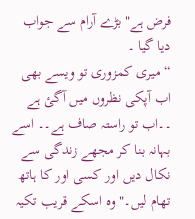فرض ہے" بڑے آرام سے جواب ديا گيا ۔
“ميری کمزوری تو ويسے بھی اب آپکی نظروں ميں آگئ ہے ۔۔اب تو راستہ صاف ہے۔۔ اسے بہانہ بنا کر مجھے زندگی سے نکال ديں اور کسی اور کا ہاتھ تھام ليں۔" وہ اسکے قريب تکيہ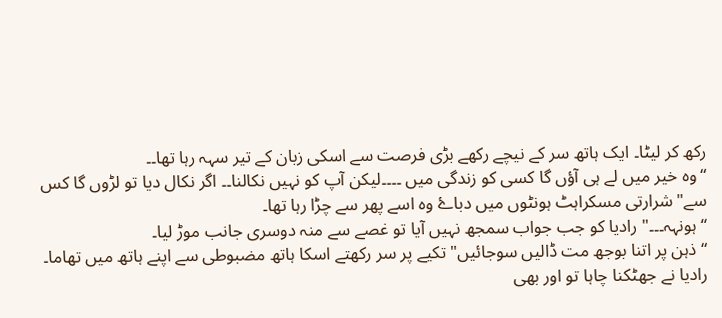رکھ کر ليٹا۔ ايک ہاتھ سر کے نيچے رکھے بڑی فرصت سے اسکی زبان کے تير سہہ رہا تھا۔۔
“وہ خير ميں لے ہی آؤں گا کسی کو زندگی ميں ۔۔۔۔ليکن آپ کو نہيں نکالنا۔۔ اگر نکال ديا تو لڑوں گا کس سے" شرارتی مسکراہٹ ہونٹوں ميں دباۓ وہ اسے پھر سے چڑا رہا تھا۔
“ہونہہ۔۔۔" راديا کو جب جواب سمجھ نہيں آيا تو غصے سے منہ دوسری جانب موڑ ليا۔
“ذہن پر اتنا بوجھ مت ڈاليں سوجائيں" تکيے پر سر رکھتے اسکا ہاتھ مضبوطی سے اپنے ہاتھ ميں تھاما۔ راديا نے جھٹکنا چاہا تو اور بھی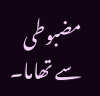مضبوطی سے تھاما۔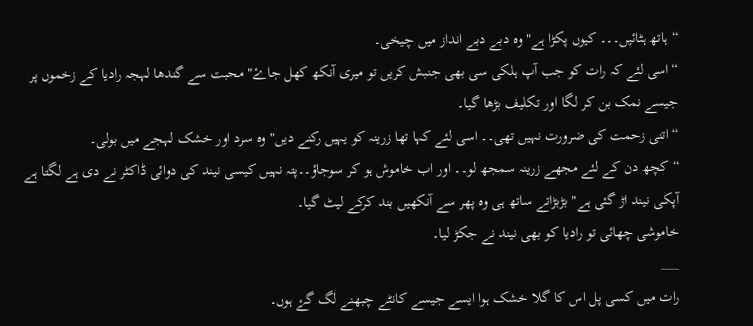“ہاتھ ہٹائيں۔۔۔ کيوں پکڑا ہے" وہ دبے دبے انداز ميں چيخی۔
“اسی لئے کہ رات کو جب آپ ہلکی سی بھی جنبش کريں تو ميری آنکھ کھل جاۓ" محبت سے گندھا لہجہ راديا کے زخموں پر جيسے نمک بن کر لگا اور تکليف بڑھا گيا۔
“اتنی زحمت کی ضرورت نہيں تھی۔۔ اسی لئے کہا تھا زرينہ کو يہيں رکنے ديں" وہ سرد اور خشک لہجے ميں بولی۔
“کچھ دن کے لئے مجھے زرينہ سمجھ لو۔۔ اور اب خاموش ہو کر سوجاؤ۔۔پتہ نہيں کيسی نيند کی دوائی ڈاکٹر نے دی ہے لگتا ہے آپکی نيند اڑ گئی ہے" بڑبڑاتے ساتھ ہی وہ پھر سے آنکھيں بند کرکے ليٹ گيا۔
خاموشی چھائی تو راديا کو بھی نيند نے جکڑ ليا۔
___
رات ميں کسی پل اس کا گلا خشک ہوا ايسے جيسے کانٹے چبھنے لگ گۓ ہوں۔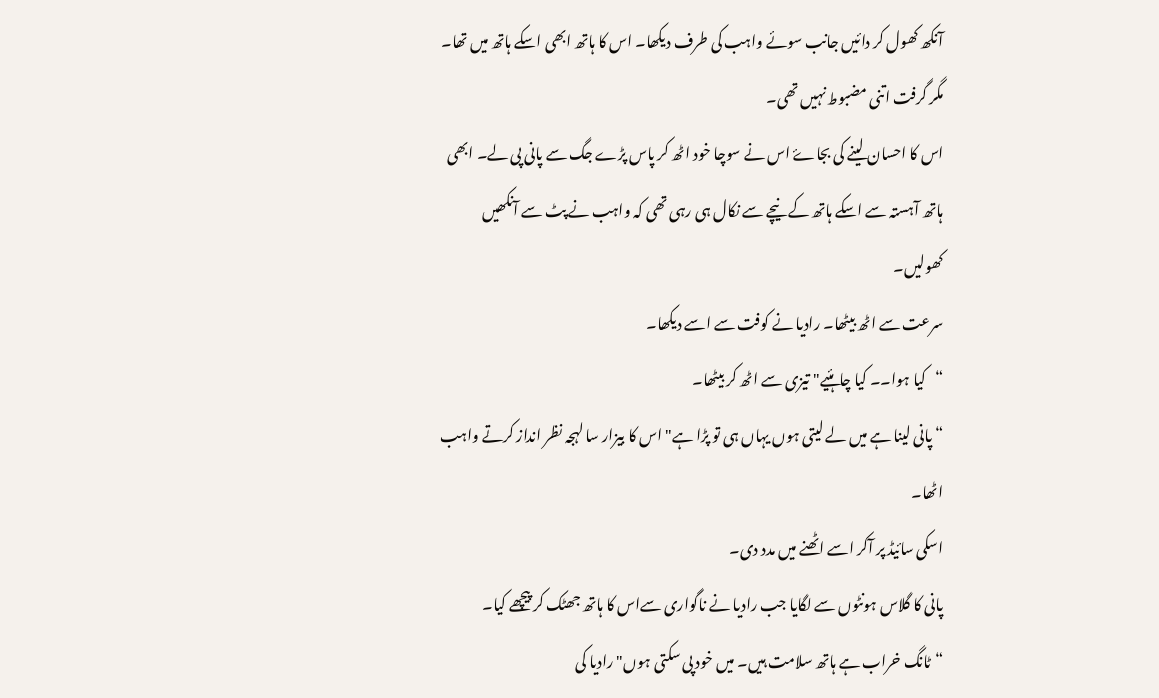آنکھ کھول کر دائيں جانب سوئے واہب کی طرف ديکھا۔ اس کا ہاتھ ابھی اسکے ہاتھ ميں تھا۔
مگر گرفت اتنی مضبوط نہيں تھی۔
اس کا احسان لينے کی بجاۓ اس نے سوچا خود اٹھ کر پاس پڑے جگ سے پانی پی لے۔ ابھی ہاتھ آہستہ سے اسکے ہاتھ کے نيچے سے نکال ہی رہی تھی کہ واہب نے پٹ سے آنکھيں کھوليں۔
سرعت سے اٹھ بيٹھا۔ راديا نے کوفت سے اسے ديکھا۔
“کيا ہوا۔۔ کيا چاہئيے" تيزی سے اٹھ کر بيٹھا۔
“پانی لينا ہے ميں لے ليتی ہوں يہاں ہی تو پڑا ہے" اس کا بيزار سا لہجہ نظر انداز کرتے واہب اٹھا۔
اسکی سائيڈ پر آکر اسے اٹھنے ميں مدد دی۔
پانی کا گلاس ہونٹوں سے لگايا جب راديا نے ناگواری سےاس کا ہاتھ جھٹک کر پيچھے کيا۔
“ٹانگ خراب ہے ہاتھ سلامت ہيں۔ ميں خود پی سکتی ہوں" راديا کی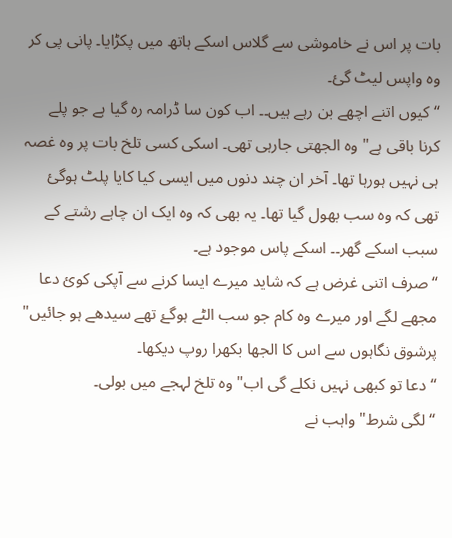بات پر اس نے خاموشی سے گلاس اسکے ہاتھ ميں پکڑايا۔ پانی پی کر وہ واپس ليٹ گئ۔
“کيوں اتنے اچھے بن رہے ہيں۔۔ اب کون سا ڈرامہ رہ گيا ہے جو پلے کرنا باقی ہے" وہ الجھتی جارہی تھی۔ اسکی کسی تلخ بات پر وہ غصہ ہی نہيں ہورہا تھا۔ آخر ان چند دنوں ميں ايسی کيا کايا پلٹ ہوگئ تھی کہ وہ سب بھول گيا تھا۔ يہ بھی کہ وہ ايک ان چاہے رشتے کے سبب اسکے گھر۔۔ اسکے پاس موجود ہے۔
“صرف اتنی غرض ہے کہ شايد ميرے ايسا کرنے سے آپکی کوئ دعا مجھے لگے اور ميرے وہ کام جو سب الٹے ہوگۓ تھے سيدھے ہو جائيں" پرشوق نگاہوں سے اس کا الجھا بکھرا روپ ديکھا۔
“دعا تو کبھی نہيں نکلے گی اب" وہ تلخ لہجے ميں بولی۔
“لگی شرط" واہب نے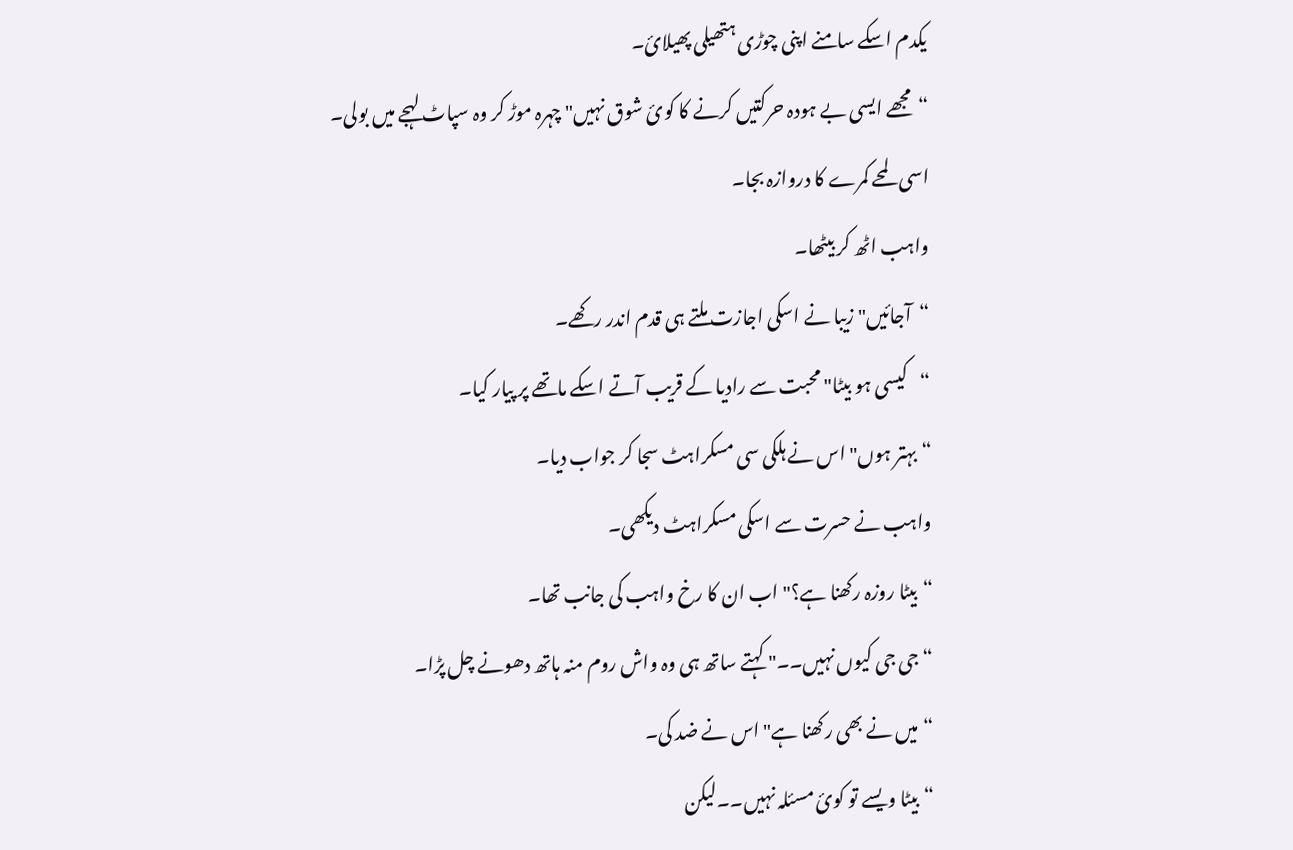يکدم اسکے سامنے اپنی چوڑی ہتھيلی پھيلائ۔
“مجھے ايسی بے ہودہ حرکتيں کرنے کا کوئ شوق نہيں" چہرہ موڑ کر وہ سپاٹ لہجے ميں بولی۔
اسی لمحے کمرے کا دروازہ بجا۔
واہب اٹھ کر بيٹھا۔
“آجائيں" زيبا نے اسکی اجازت ملتے ہی قدم اندر رکھے۔
“کيسی ہو بيٹا" محبت سے راديا کے قريب آتے اسکے ماتھے پر پيار کيا۔
“بہتر ہوں" اس نے ہلکی سی مسکراہٹ سجا کر جواب ديا۔
واہب نے حسرت سے اسکی مسکراہٹ ديکھی۔
“بيٹا روزہ رکھنا ہے؟" اب ان کا رخ واہب کی جانب تھا۔
“جی جی کيوں نہيں۔۔" کہتے ساتھ ہی وہ واش روم منہ ہاتھ دھونے چل پڑا۔
“ميں نے بھی رکھنا ہے" اس نے ضد کی۔
“بيٹا ويسے تو کوئ مسئلہ نہيں۔۔ليکن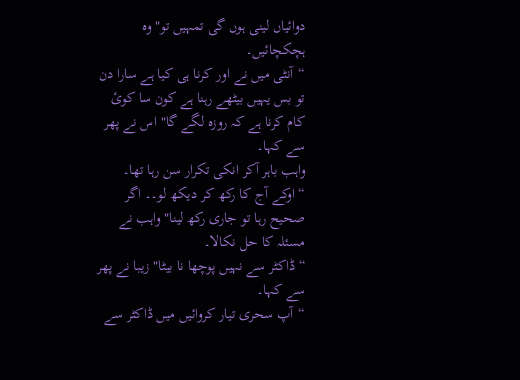دوائياں لينی ہوں گی تمہيں تو" وہ ہچکچائيں۔
“آنٹی ميں نے اور کرنا ہی کيا ہے سارا دن تو بس يہيں بيٹھے رہنا ہے کون سا کوئ کام کرنا ہے کہ روزہ لگے گا" اس نے پھر سے کہا۔
واہب باہر آکر انکی تکرار سن رہا تھا۔
“اوکے آج کا رکھ کر ديکھ لو۔۔ اگر صحيح رہا تو جاری رکھ لينا" واہب نے مسئلہ کا حل نکالا۔
“ڈاکٹر سے نہيں پوچھا نا بيٹا" زيبا نے پھر سے کہا۔
“آپ سحری تيار کروائيں ميں ڈاکٹر سے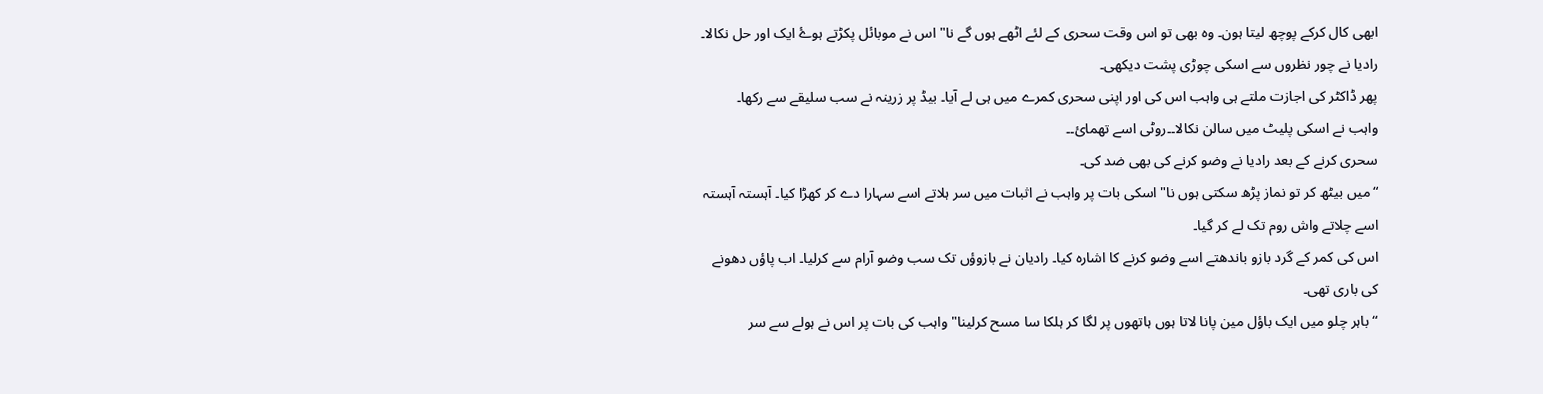ابھی کال کرکے پوچھ ليتا ہون۔ وہ بھی تو اس وقت سحری کے لئے اٹھے ہوں گے نا" اس نے موبائل پکڑتے ہوۓ ايک اور حل نکالا۔
راديا نے چور نظروں سے اسکی چوڑی پشت ديکھی۔
پھر ڈاکٹر کی اجازت ملتے ہی واہب اس کی اور اپنی سحری کمرے ميں ہی لے آيا۔ بيڈ پر زرينہ نے سب سليقے سے رکھا۔
واہب نے اسکی پليٹ ميں سالن نکالا۔۔روٹی اسے تھمائ۔۔
سحری کرنے کے بعد راديا نے وضو کرنے کی بھی ضد کی۔
“ميں بيٹھ کر تو نماز پڑھ سکتی ہوں نا" اسکی بات پر واہب نے اثبات ميں سر ہلاتے اسے سہارا دے کر کھڑا کيا۔ آہستہ آہستہ اسے چلاتے واش روم تک لے کر گيا۔
اس کی کمر کے گرد بازو باندھتے اسے وضو کرنے کا اشارہ کيا۔ راديان نے بازوؤں تک سب وضو آرام سے کرليا۔ اب پاؤں دھونے کی باری تھی۔
“باہر چلو ميں ايک باؤل مين پانا لاتا ہوں ہاتھوں پر لگا کر ہلکا سا مسح کرلينا" واہب کی بات پر اس نے ہولے سے سر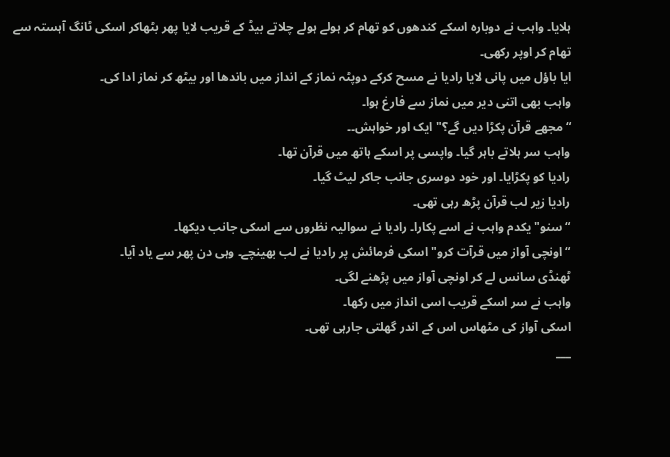ہلايا۔ واہب نے دوبارہ اسکے کندھوں کو تھام کر ہولے ہولے چلاتے بيڈ کے قريب لايا پھر بٹھاکر اسکی ٹانگ آہستہ سے تھام کر اوپر رکھی۔
ايا باؤل ميں پانی لايا راديا نے مسح کرکے دوپٹہ نماز کے انداز ميں باندھا اور بيٹھ کر نماز ادا کی۔
واہب بھی اتنی دير ميں نماز سے فارغ ہوا۔
“مجھے قرآن پکڑا ديں گے؟" ايک اور خواہش۔۔
واہب سر ہلاتے باہر گيا۔ واپسی پر اسکے ہاتھ ميں قرآن تھا۔
راديا کو پکڑايا۔ اور خود دوسری جانب جاکر ليٹ گيا۔
راديا زير لب قرآن پڑھ رہی تھی۔
“سنو" يکدم واہب نے اسے پکارا۔ راديا نے سواليہ نظروں سے اسکی جانب ديکھا۔
“اونچی آواز ميں قرآت کرو" اسکی فرمائش پر راديا نے لب بھينچے۔ وہی دن پھر سے ياد آيا۔
ٹھنڈی سانس لے کر اونچی آواز ميں پڑھنے لگی۔
واہب نے سر اسکے قريب اسی انداز ميں رکھا۔
اسکی آواز کی مٹھاس اس کے اندر گھلتی جارہی تھی۔
___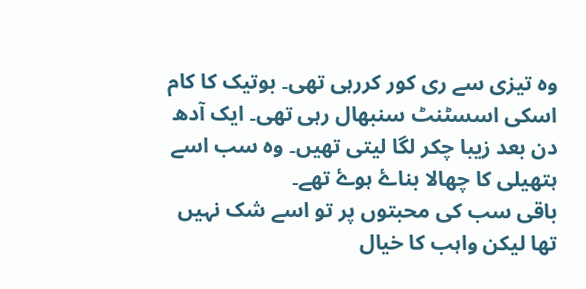وہ تيزی سے ری کور کررہی تھی۔ بوتيک کا کام اسکی اسسٹنٹ سنبھال رہی تھی۔ ايک آدھ دن بعد زيبا چکر لگا ليتی تھيں۔ وہ سب اسے ہتھيلی کا چھالا بناۓ ہوۓ تھے۔
باقی سب کی محبتوں پر تو اسے شک نہيں تھا ليکن واہب کا خيال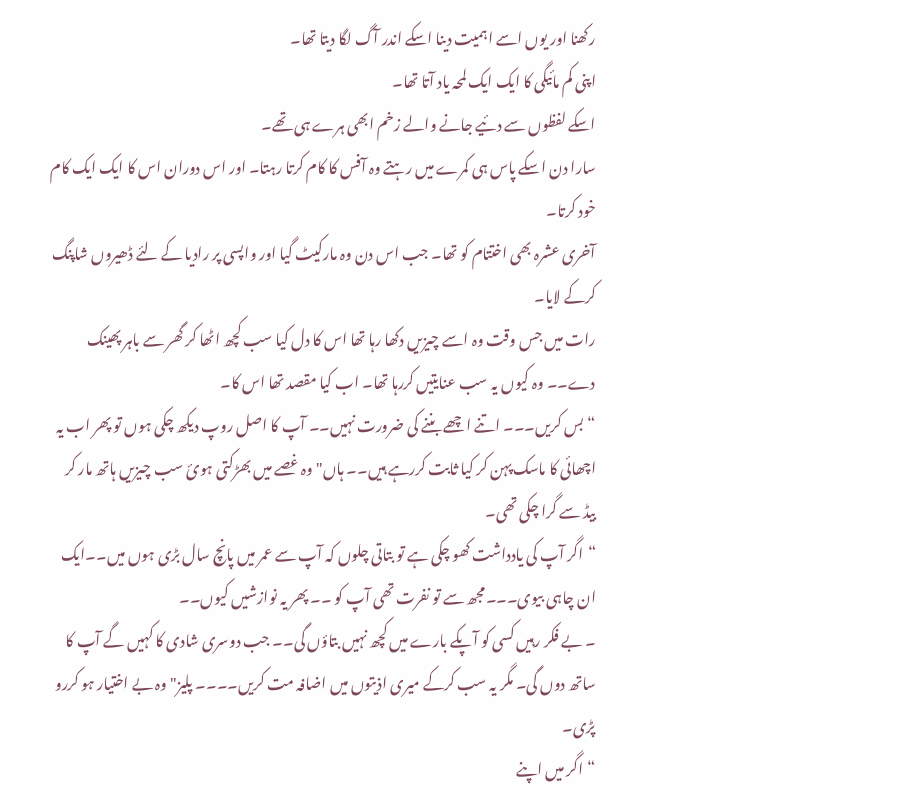رکھنا اور يوں اسے اہميت دینا اسکے اندر آگ لگا ديتا تھا۔
اپنی کم مائيگی کا ايک ايک لمحہ ياد آتا تھا۔
اسکے لفظوں سے دئيے جانے والے زخم ابھی ہرے ہی تھے۔
سارا دن اسکے پاس ہی کمرے ميں رہتے وہ آفس کا کام کرتا رہتا۔ اور اس دوران اس کا ايک ايک کام خود کرتا۔
آخری عشرہ بھی اختتام کو تھا۔ جب اس دن وہ مارکيٹ گيا اور واپسی پر راديا کے لئے ڈھيروں شاپنگ کرکے لايا۔
رات ميں جس وقت وہ اسے چيزيں دکھا رہا تھا اس کا دل کيا سب کچھ اٹھا کر گھر سے باہر پھينک دے۔۔ وہ کيوں يہ سب عنايتيں کررہا تھا۔ اب کيا مقصد تھا اس کا۔
“بس کريں۔۔۔ اتنے اچھے بننے کی ضرورت نہيں۔۔ آپ کا اصل روپ ديکھ چکی ہوں تو پھر اب يہ اچھائی کا ماسک پہن کر کيا ثابت کررہے ہيں۔۔ ہاں" وہ غصے ميں بھڑکتی ہوئ سب چيزيں ہاتھ مار کر بيڈ سے گرا چکی تھی۔
“اگر آپ کی يادداشت کھو چکی ہے تو بتاتی چلوں کہ آپ سے عمر ميں پانچ سال بڑی ہوں ميں۔۔ايک ان چاہی بيوی۔۔۔مجھ سے تو نفرت تھی آپ کو ۔۔ پھر يہ نوازشيں کيوں۔۔
۔ بے فکر رہيں کسی کو آپکے بارے ميں کچھ نہيں بتاؤں گی۔۔ جب دوسری شادی کا کہيں گے آپ کا ساتھ دوں گی۔ مگر يہ سب کرکے ميری اذيتوں ميں اضافہ مت کريں۔۔۔۔ پليز" وہ بے اختيار ہو کررو پڑی۔
“اگر ميں اپنے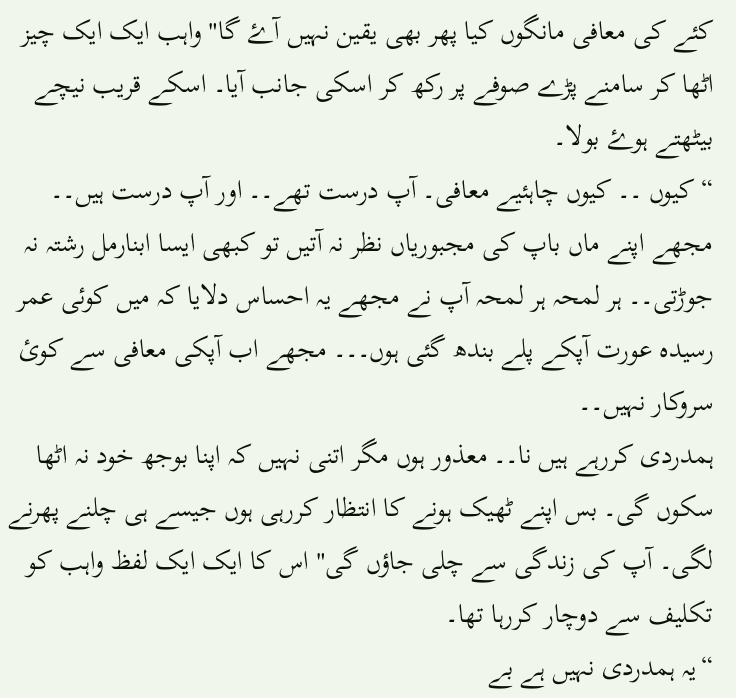کئے کی معافی مانگوں کيا پھر بھی يقين نہيں آۓ گا" واہب ايک ايک چيز اٹھا کر سامنے پڑے صوفے پر رکھ کر اسکی جانب آيا۔ اسکے قريب نيچے بيٹھتے ہوۓ بولا۔
“کيوں ۔۔ کيوں چاہئيے معافی۔ آپ درست تھے۔۔ اور آپ درست ہيں۔۔ مجھے اپنے ماں باپ کی مجبورياں نظر نہ آتيں تو کبھی ايسا ابنارمل رشتہ نہ جوڑتی۔۔ ہر لمحہ ہر لمحہ آپ نے مجھے يہ احساس دلايا کہ ميں کوئی عمر رسيدہ عورت آپکے پلے بندھ گئی ہوں۔۔۔ مجھے اب آپکی معافی سے کوئ سروکار نہيں۔۔
ہمدردی کررہے ہيں نا۔۔ معذور ہوں مگر اتنی نہيں کہ اپنا بوجھ خود نہ اٹھا سکوں گی۔ بس اپنے ٹھيک ہونے کا انتظار کررہی ہوں جيسے ہی چلنے پھرنے لگی۔ آپ کی زندگی سے چلی جاؤں گی" اس کا ايک ايک لفظ واہب کو تکليف سے دوچار کررہا تھا۔
“يہ ہمدردی نہيں ہے بے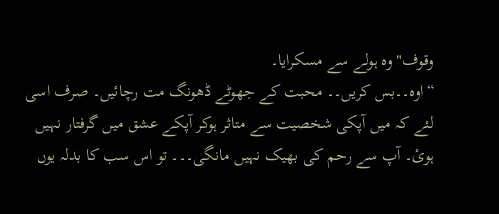وقوف" وہ ہولے سے مسکرايا۔
“اوہ۔۔بس کريں۔۔ محبت کے جھوٹے ڈھونگ مت رچائيں۔ صرف اسی لئے کہ ميں آپکی شخصيت سے متاثر ہوکر آپکے عشق ميں گرفتار نہيں ہوئ۔ آپ سے رحم کی بھيک نہيں مانگی۔۔۔ تو اس سب کا بدلہ يوں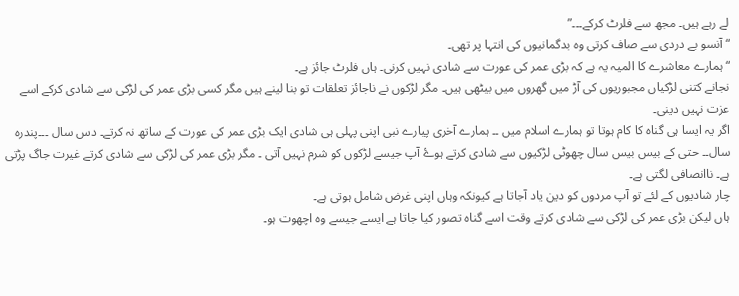لے رہے ہيں۔ مجھ سے فلرٹ کرکے۔۔۔”
“ آنسو بے دردی سے صاف کرتی وہ بدگمانيوں کی انتہا پر تھی۔
“ہمارے معاشرے کا الميہ يہ ہے کہ بڑی عمر کی عورت سے شادی نہيں کرنی۔ ہاں فلرٹ جائز ہے۔
نجانے کتنی لڑکياں مجبوريوں کی آڑ ميں گھروں ميں بيٹھی ہيں۔ مگر لڑکوں نے ناجائز تعلقات تو بنا لينے ہيں مگر کسی بڑی عمر کی لڑکی سے شادی کرکے اسے عزت نہيں دينی۔
اگر يہ ايسا ہی گناہ کا کام ہوتا تو ہمارے اسلام ميں ۔۔ ہمارے آخری پيارے نبی اپنی پہلی ہی شادی ايک بڑی عمر کی عورت کے ساتھ نہ کرتے۔ دس سال ۔۔۔پندرہ سال۔۔ حتی کے بيس بيس سال چھوٹی لڑکيوں سے شادی کرتے ہوۓ آپ جيسے لڑکوں کو شرم نہيں آتی ۔ مگر بڑی عمر کی لڑکی سے شادی کرتے غيرت جاگ پڑتی ہے۔ ناانصافی لگتی ہے۔
چار شاديوں کے لئے تو آپ مردوں کو دين ياد آجاتا ہے کيونکہ وہاں اپنی غرض شامل ہوتی ہے۔
ہاں ليکن بڑی عمر کی لڑکی سے شادی کرتے وقت اسے گناہ تصور کيا جاتا ہے ايسے جيسے وہ اچھوت ہو۔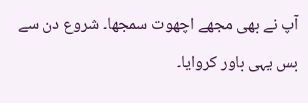آپ نے بھی مجھے اچھوت سمجھا۔ شروع دن سے بس يہی باور کروايا۔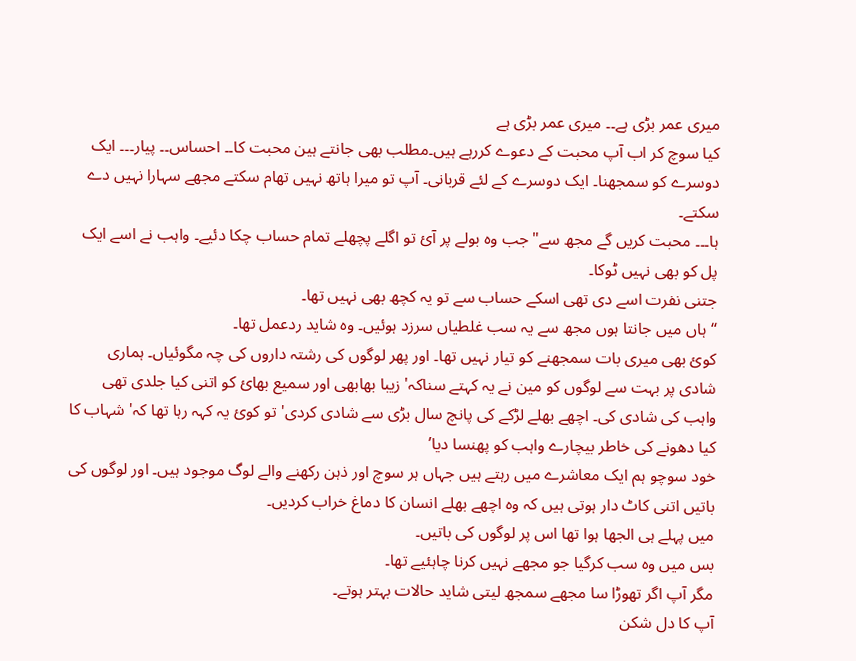ميری عمر بڑی ہے۔۔ ميری عمر بڑی ہے
کيا سوچ کر اب آپ محبت کے دعوے کررہے ہيں۔مطلب بھی جانتے ہين محبت کا۔۔ احساس۔۔ پيار۔۔۔ ايک دوسرے کو سمجھنا۔ ايک دوسرے کے لئے قربانی۔ آپ تو ميرا ہاتھ نہيں تھام سکتے مجھے سہارا نہيں دے سکتے۔
ہا۔۔۔ محبت کريں گے مجھ سے"جب وہ بولے پر آئ تو اگلے پچھلے تمام حساب چکا دئيے۔ واہب نے اسے ايک پل کو بھی نہيں ٹوکا۔
جتنی نفرت اسے دی تھی اسکے حساب سے تو يہ کچھ بھی نہيں تھا۔
“ہاں ميں جانتا ہوں مجھ سے يہ سب غلطياں سرزد ہوئيں۔ وہ شايد ردعمل تھا۔
کوئ بھی ميری بات سمجھنے کو تيار نہيں تھا۔ اور پھر لوگوں کی رشتہ داروں کی چہ مگوئياں۔ ہماری شادی پر بہت سے لوگوں کو مين نے يہ کہتے سناکہ' زيبا بھابھی اور سميع بھائ کو اتنی کيا جلدی تھی واہب کی شادی کی۔ اچھے بھلے لڑکے کی پانچ سال بڑی سے شادی کردی' تو کوئ يہ کہہ رہا تھا کہ' شہاب کا کيا دھونے کی خاطر بيچارے واہب کو پھنسا دیا’
خود سوچو ہم ايک معاشرے ميں رہتے ہيں جہاں ہر سوچ اور ذہن رکھنے والے لوگ موجود ہيں۔ اور لوگوں کی باتيں اتنی کاٹ دار ہوتی ہيں کہ وہ اچھے بھلے انسان کا دماغ خراب کرديں۔
ميں پہلے ہی الجھا ہوا تھا اس پر لوگوں کی باتيں۔
بس ميں وہ سب کرگيا جو مجھے نہيں کرنا چاہئيے تھا۔
مگر آپ اگر تھوڑا سا مجھے سمجھ ليتی شايد حالات بہتر ہوتے۔
آپ کا دل شکن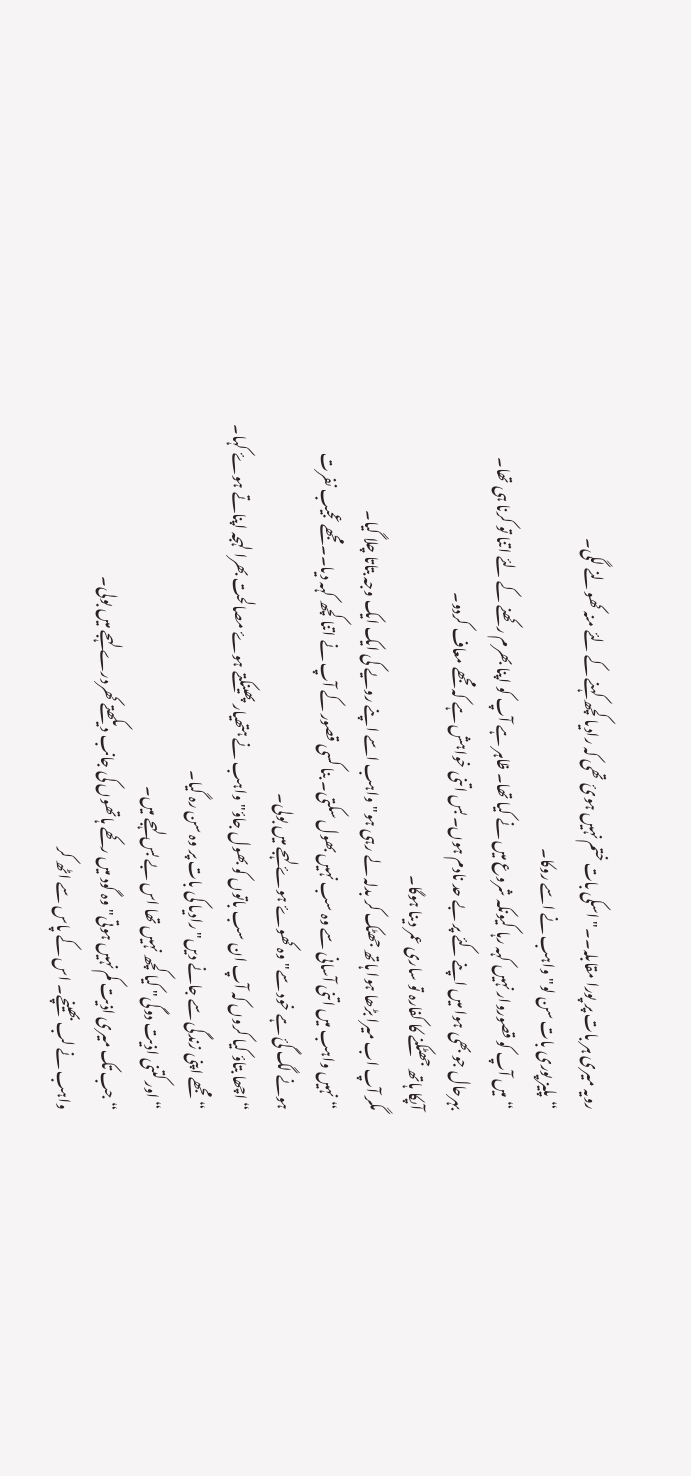رويہ ميری ہر بات پر پورا مقابلہ۔۔" اسکی بات ختم نہيں ہوئ تھی کہ راديا کچھ کہنے کے لئے منہ کھولنے لگی۔
“پليز پوری بات سن لو" واہب نے اسے روکا۔
“ميں آپ کو قصوروار نہيں کہہ رہا کيونکہ شروع ميں نے کيا تھا۔ ظاہر ہے آپ کو اپنا بھرم رکھنے کے لئے اتنا تو کرنا ہی تھا۔
بہرحال جو بھی ہوا ميں اپنے کئے پر بے حد نادم ہوں۔ بس اتنی خواہش ہے کہ مجھے معاف کردو۔
آپکا ہاتھ جھٹکنے کا کفارہ تو ساری عمر دينا ہوگا۔
مگر آپ اب ميرا بڑھا ہوا ہاتھ جھٹک کر بدلہ لے رہی ہو" واہب اسے اپنے رويے کی ايک ايک وجہ بتاتا چلا گيا۔
“نہيں واہب ميں اتنی آسانی سے وہ سب نہيں بھول سکتی۔ بنا کسی قصور کے آپ نے اتنا کچھ کہہ ديا۔۔مجھے عجيب نفرت ہونے لگ گئ ہے خود سے" وہ کھوۓ ہوۓ لہجے ميں بولی۔
“اچھا بتاؤ کيا کروں کہ آپ ان سب باتوں کو بھول جاؤ" واہب نے ہتھيار پھينکتے ہوۓ مصالحت بھرا لہجہ اپناتے ہوۓ کہا۔
“مجھے اپنی زندگی سے جانے ديں" راديا کی بات پر وہ سن رہ گيا۔
“اور کتنی اذيت دوگی" کيا کچھ نہيں تھا اس بے بس لہجے ميں۔
“جب تک ميری اذيت کم نہيں ہوتی" وہ گود ميں رکھے ہاتھوں کی جانب دیکھتے کھردرے لہجے ميں بولی۔
واہب نے لب بھينچے۔ اس کے پاس سے اٹھ کر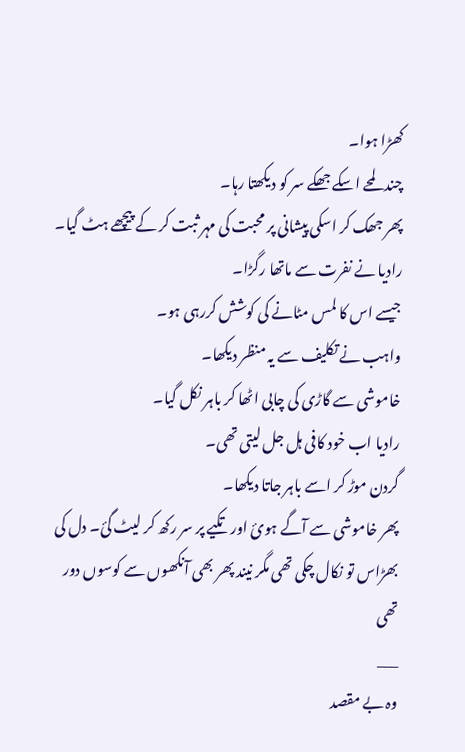کھڑا ہوا۔
چند لمحے اسکے جھکے سر کو دیکھتا رہا۔
پھر جھک کر اسکی پيشانی پر محبت کی مہر ثبت کر کے پيچھے ہٹ گيا۔
راديا نے نفرت سے ماتھا رگڑا۔
جيسے اس کا لمس مٹانے کی کوشش کررہی ہو۔
واہب نے تکليف سے يہ منظر دیکھا۔
خاموشی سے گاڑی کی چابی اٹھا کر باہر نکل گيا۔
راديا اب خود کافی ہل جل ليتی تھی۔
گردن موڑ کر اسے باہر جاتا ديکھا۔
پھر خاموشی سے آگے ہوئ اور تکيے پر سر رکھ کر ليٹ گئ۔ دل کی بھڑاس تو نکال چکی تھی مگر نيند پھر بھی آنکھوں سے کوسوں دور تھی
___
وہ بے مقصد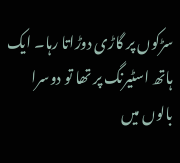سڑکوں پر گاڑی دوڑاتا رہا۔ ايک ہاتھ اسٹيرنگ پر تھا تو دوسرا بالوں ميں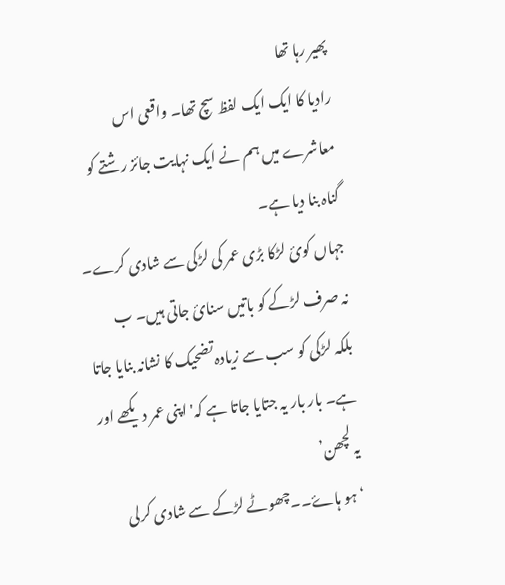پھير رہا تھا
راديا کا ايک ايک لفظ سچ تھا۔ واقعی اس معاشرے ميں ہم نے ايک نہايت جائز رشتے کو گناہ بنا ديا ہے۔
جہاں کوئ لڑکا بڑی عمر کی لڑکی سے شادی کرے۔ نہ صرف لڑکے کو باتيں سنائ جاتی ہيں۔ ب
بلکہ لڑکی کو سب سے زيادہ تضحيک کا نشانہ بنايا جاتا ہے۔ بار بار يہ جتايا جاتا ہے کہ'اپنی عمر ديکھے اور يہ لچھن’
‘ہو ہاۓ۔۔چھوٹے لڑکے سے شادی کرلی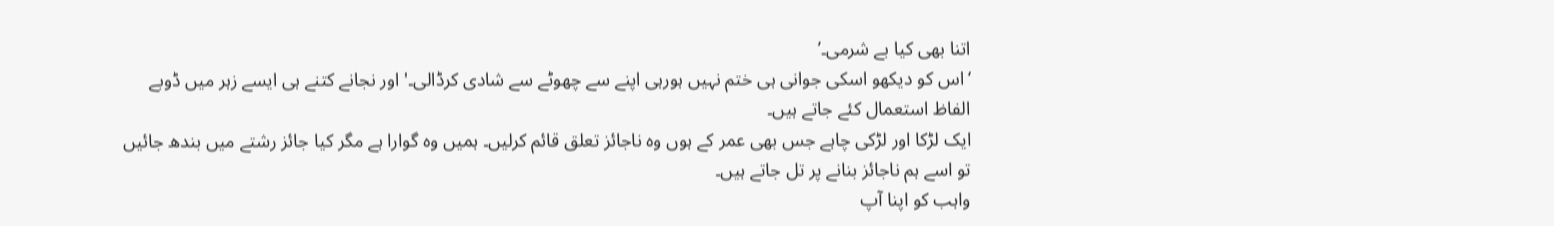اتنا بھی کيا بے شرمی۔’
‘اس کو ديکھو اسکی جوانی ہی ختم نہيں ہورہی اپنے سے چھوٹے سے شادی کرڈالی۔' اور نجانے کتنے ہی ايسے زہر ميں ڈوبے الفاظ استعمال کئے جاتے ہيں۔
ايک لڑکا اور لڑکی چاہے جس بھی عمر کے ہوں وہ ناجائز تعلق قائم کرليں۔ ہميں وہ گوارا ہے مگر کيا جائز رشتے ميں بندھ جائيں تو اسے ہم ناجائز بنانے پر تل جاتے ہيں۔
واہب کو اپنا آپ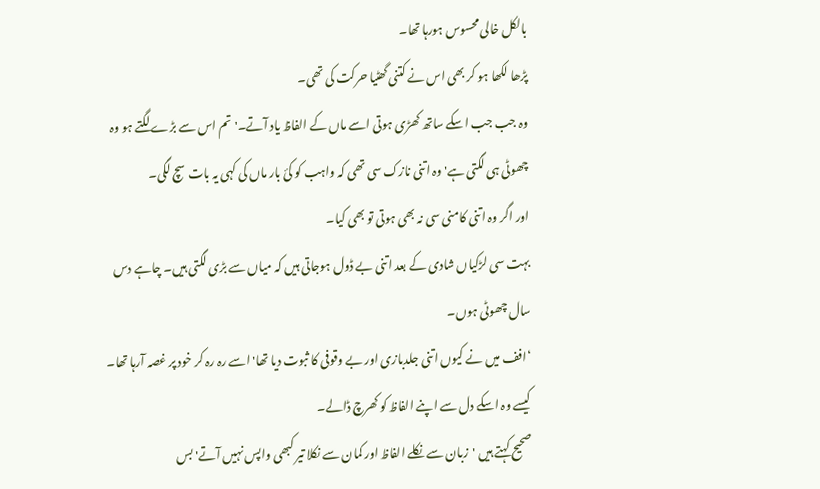بالکل خالی محسوس ہورہا تھا۔
پڑھا لکھا ہو کر بھی اس نے کتنی گھٹيا حرکت کی تھی۔
وہ جب جب اسکے ساتھ کھڑی ہوتی اسے ماں کے الفاظ ياد آتے۔' تم اس سے بڑے لگتے ہو وہ چھوٹی ہی لگتی ہے' وہ اتنی نازک سی تھی کہ واہب کو کئ بار ماں کی کہی يہ بات سچ لگی۔
اور اگر وہ اتنی کامنی سی نہ بھی ہوتی تو بھی کيا۔
بہت سی لڑکياں شادی کے بعد اتنی بے ڈول ہوجاتی ہيں کہ مياں سے بڑی لگتی ہيں۔ چاہے دس سال چھوٹی ہوں۔
‘افف ميں نے کيوں اتنی جلدبازی اور بے وقوفی کا ثبوت دیا تھا' اسے رہ رہ کر خود پر غصہ آرہا تھا۔
کيسے وہ اسکے دل سے اپنے الفاظ کو کھرچ ڈالے۔
صحيح کہتے ہيں 'زبان سے نکلے الفاظ اور کمان سے نکلا تير کبھی واپس نہيں آتے' بس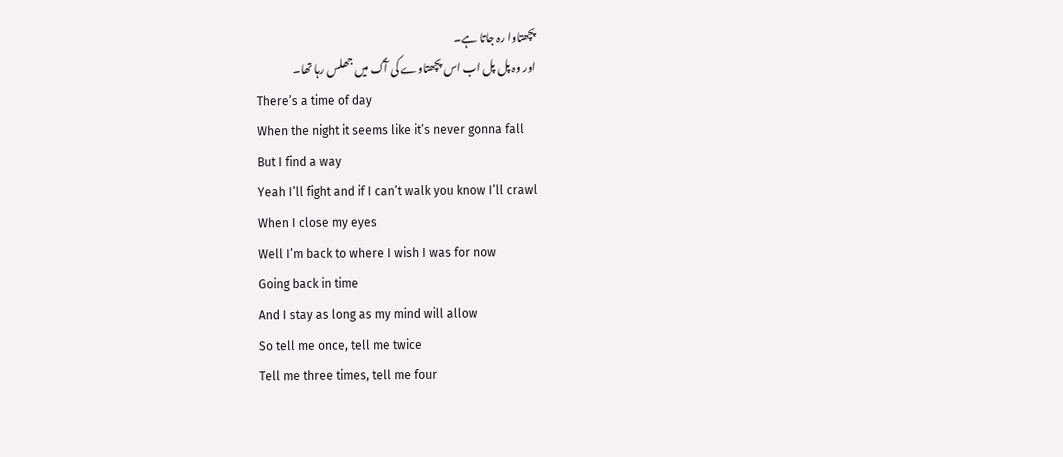پچھتاوا رہ جاتا ہے۔
اور وہ پل پل اب اس پچھتاوے کی آگ ميں جھلس رہا تھا۔
There’s a time of day
When the night it seems like it’s never gonna fall
But I find a way
Yeah I’ll fight and if I can’t walk you know I’ll crawl
When I close my eyes
Well I’m back to where I wish I was for now
Going back in time
And I stay as long as my mind will allow
So tell me once, tell me twice
Tell me three times, tell me four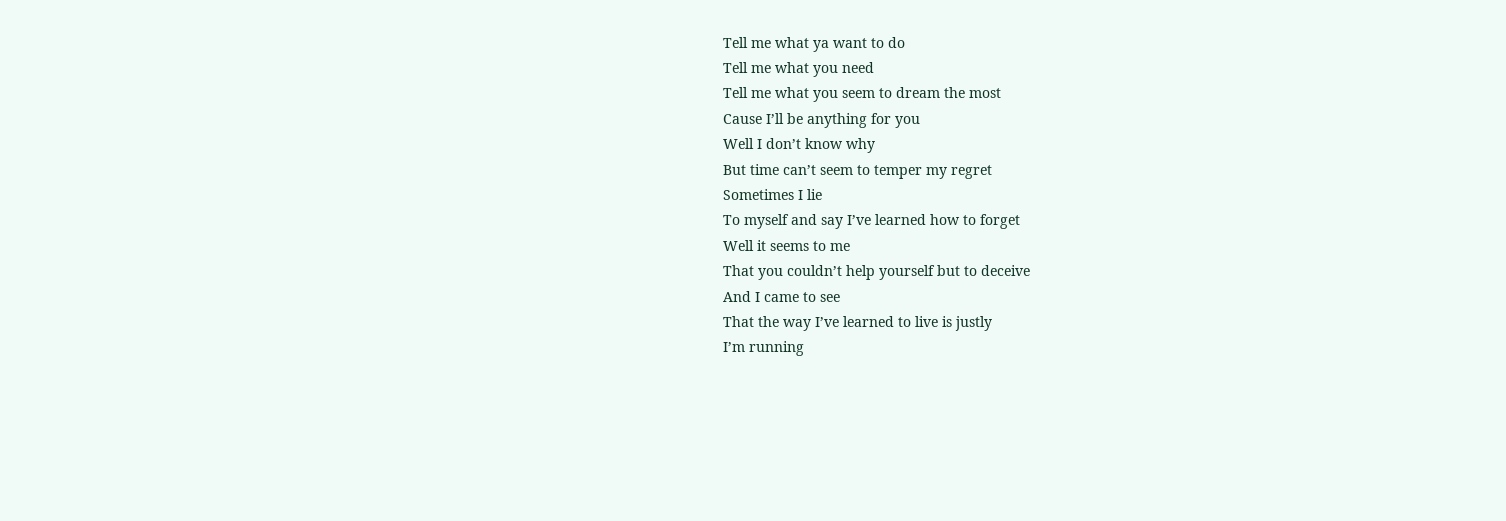Tell me what ya want to do
Tell me what you need
Tell me what you seem to dream the most
Cause I’ll be anything for you
Well I don’t know why
But time can’t seem to temper my regret
Sometimes I lie
To myself and say I’ve learned how to forget
Well it seems to me
That you couldn’t help yourself but to deceive
And I came to see
That the way I’ve learned to live is justly
I’m running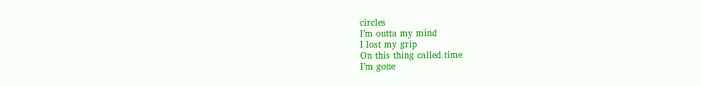circles
I’m outta my mind
I lost my grip
On this thing called time
I’m gone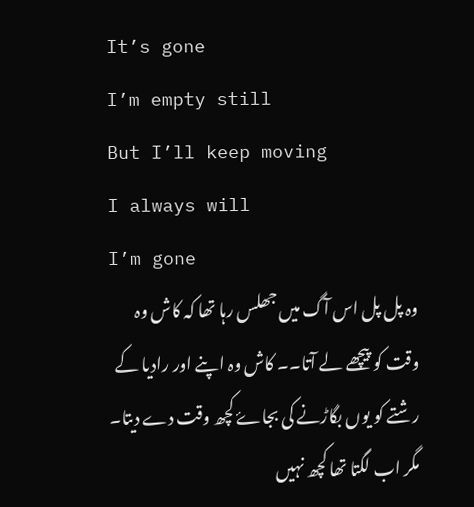It’s gone
I’m empty still
But I’ll keep moving
I always will
I’m gone
وہ پل پل اس آگ ميں جھلس رہا تھا کہ کاش وہ وقت کو پيچھے لے آتا۔۔ کاش وہ اپنے اور راديا کے رشتے کو يوں بگاڑنے کی بجاۓ کچھ وقت دے ديتا۔
مگر اب لگتا تھا کچھ نہيں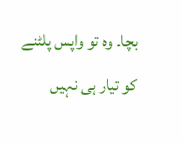بچا۔ وہ تو واپس پلٹنے کو تيار ہی نہيں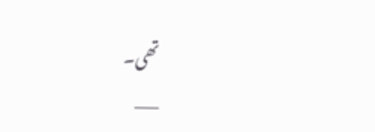تھی۔
___